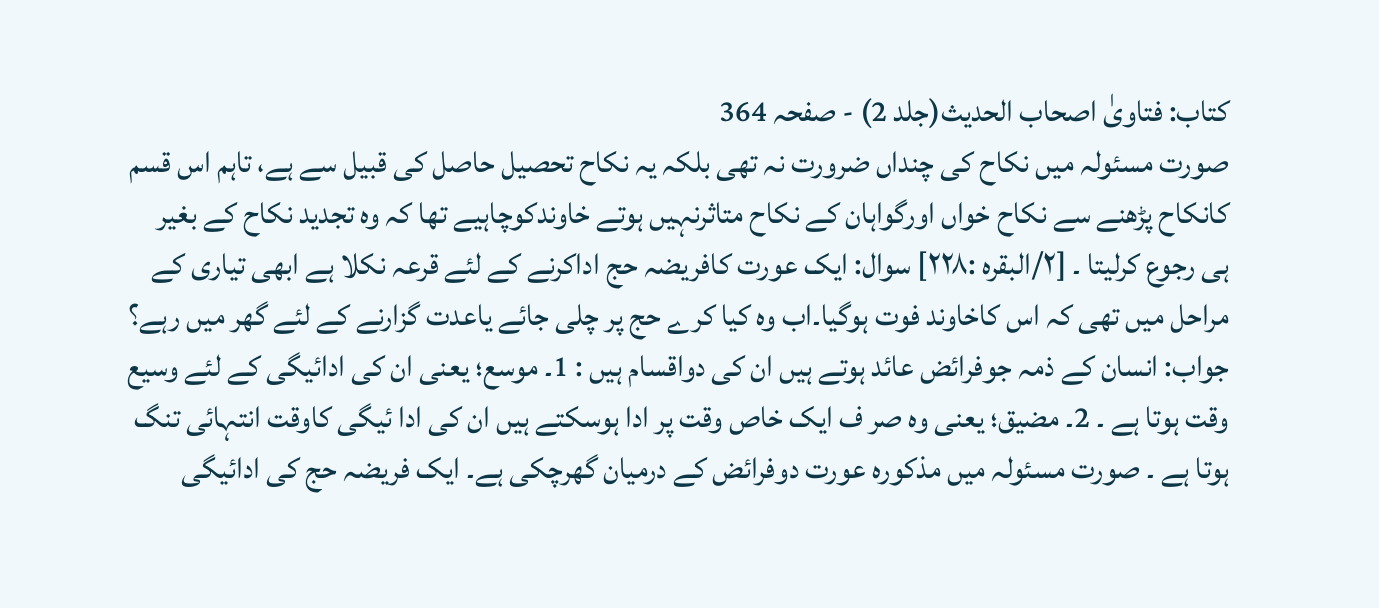کتاب: فتاویٰ اصحاب الحدیث(جلد 2) - صفحہ 364
صورت مسئولہ میں نکاح کی چنداں ضرورت نہ تھی بلکہ یہ نکاح تحصیل حاصل کی قبیل سے ہے، تاہم اس قسم کانکاح پڑھنے سے نکاح خواں اورگواہان کے نکاح متاثرنہیں ہوتے خاوندکوچاہیے تھا کہ وہ تجدید نکاح کے بغیر ہی رجوع کرلیتا ۔ [۲/البقرہ :۲۲۸] سوال: ایک عورت کافریضہ حج اداکرنے کے لئے قرعہ نکلا ہے ابھی تیاری کے مراحل میں تھی کہ اس کاخاوند فوت ہوگیا۔اب وہ کیا کرے حج پر چلی جائے یاعدت گزارنے کے لئے گھر میں رہے؟ جواب: انسان کے ذمہ جوفرائض عائد ہوتے ہیں ان کی دواقسام ہیں : 1۔ موسع؛ یعنی ان کی ادائیگی کے لئے وسیع وقت ہوتا ہے ۔ 2۔ مضیق؛ یعنی وہ صر ف ایک خاص وقت پر ادا ہوسکتے ہیں ان کی ادا ئیگی کاوقت انتہائی تنگ ہوتا ہے ۔ صورت مسئولہ میں مذکورہ عورت دوفرائض کے درمیان گھرچکی ہے۔ ایک فریضہ حج کی ادائیگی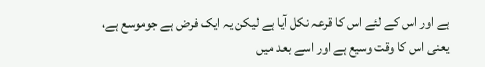ہے اور اس کے لئے اس کا قرعہ نکل آیا ہے لیکن یہ ایک فرض ہے جوموسع ہے، یعنی اس کا وقت وسیع ہے اور اسے بعد میں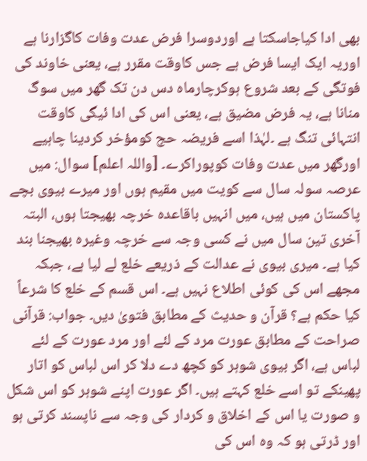بھی ادا کیاجاسکتا ہے اوردوسرا فرض عدت وفات کاگزارنا ہے اوریہ ایک ایسا فرض ہے جس کاوقت مقرر ہے، یعنی خاوند کی فوتگی کے بعد شروع ہوکرچارماہ دس دن تک گھر میں سوگ منانا ہے، یہ فرض مضیق ہے، یعنی اس کی ادا ئیگی کاوقت انتہائی تنگ ہے ۔لہٰذا اسے فریضہ حج کومؤخر کردینا چاہیے اورگھر میں عدت وفات کوپوراکرے۔ [واللہ اعلم] سوال: میں عرصہ سولہ سال سے کویت میں مقیم ہوں اور میرے بیوی بچے پاکستان میں ہیں، میں انہیں باقاعدہ خرچہ بھیجتا ہوں، البتہ آخری تین سال میں نے کسی وجہ سے خرچہ وغیرہ بھیجنا بند کیا ہے۔ میری بیوی نے عدالت کے ذریعے خلع لے لیا ہے، جبکہ مجھے اس کی کوئی اطلاع نہیں ہے۔ اس قسم کے خلع کا شرعاً کیا حکم ہے؟ قرآن و حدیث کے مطابق فتویٰ دیں۔ جواب: قرآنی صراحت کے مطابق عورت مرد کے لئے اور مرد عورت کے لئے لباس ہے، اگر بیوی شوہر کو کچھ دے دلا کر اس لباس کو اتار پھینکے تو اسے خلع کہتے ہیں۔ اگر عورت اپنے شوہر کو اس شکل و صورت یا اس کے اخلاق و کردار کی وجہ سے ناپسند کرتی ہو اور ڈرتی ہو کہ وہ اس کی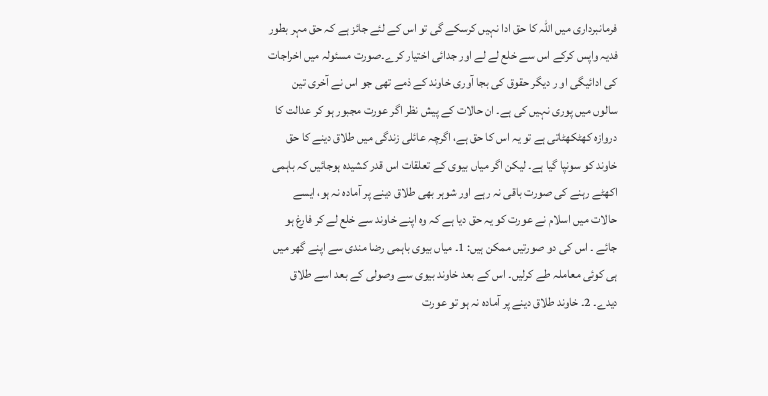فرمانبرداری میں اللہ کا حق ادا نہیں کرسکے گی تو اس کے لئے جائز ہے کہ حق مہر بطور فدیہ واپس کرکے اس سے خلع لے لے اور جدائی اختیار کرے۔صورت مسئولہ میں اخراجات کی ادائیگی او ر دیگر حقوق کی بجا آوری خاوند کے ذمے تھی جو اس نے آخری تین سالوں میں پوری نہیں کی ہے۔ ان حالات کے پیش نظر اگر عورت مجبور ہو کر عدالت کا دروازہ کھٹکھٹاتی ہے تو یہ اس کا حق ہے، اگرچہ عائلی زندگی میں طلاق دینے کا حق خاوند کو سونپا گیا ہے۔ لیکن اگر میاں بیوی کے تعلقات اس قدر کشیدہ ہوجائیں کہ باہمی اکھٹے رہنے کی صورت باقی نہ رہے اور شوہر بھی طلاق دینے پر آمادہ نہ ہو، ایسے حالات میں اسلام نے عورت کو یہ حق دیا ہے کہ وہ اپنے خاوند سے خلع لے کر فارغ ہو جائے ۔ اس کی دو صورتیں ممکن ہیں: 1۔ میاں بیوی باہمی رضا مندی سے اپنے گھر میں ہی کوئی معاملہ طے کرلیں۔ اس کے بعد خاوند بیوی سے وصولی کے بعد اسے طلاق دیدے۔ 2۔ خاوند طلاق دینے پر آمادہ نہ ہو تو عورت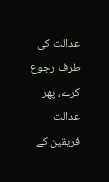عدالت کی طرف رجوع کرے، پھر عدالت فریقین کے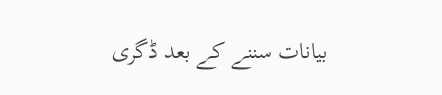بیانات سننے کے بعد ڈگری